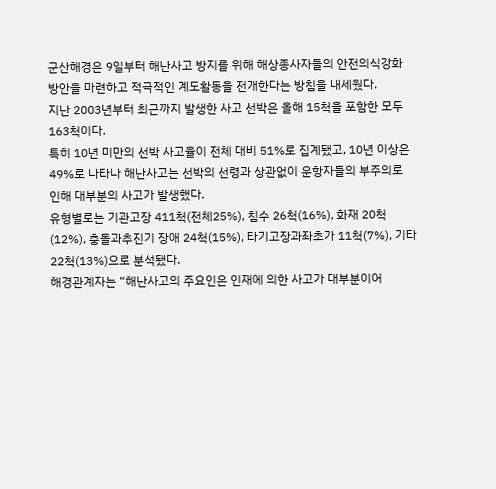군산해경은 9일부터 해난사고 방지를 위해 해상종사자들의 안전의식강화 방안을 마련하고 적극적인 계도활동을 전개한다는 방침을 내세웠다.
지난 2003년부터 최근까지 발생한 사고 선박은 올해 15척을 포함한 모두 163척이다.
특히 10년 미만의 선박 사고율이 전체 대비 51%로 집계됐고, 10년 이상은 49%로 나타나 해난사고는 선박의 선령과 상관없이 운항자들의 부주의로 인해 대부분의 사고가 발생했다.
유형별로는 기관고장 411척(전체25%), 침수 26척(16%), 화재 20척(12%), 충돌과추진기 장애 24척(15%), 타기고장과좌초가 11척(7%), 기타 22척(13%)으로 분석됐다.
해경관계자는 “해난사고의 주요인은 인재에 의한 사고가 대부분이어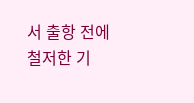서 출항 전에 철저한 기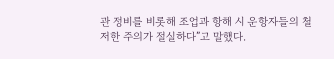관 정비를 비롯해 조업과 항해 시 운항자들의 철저한 주의가 절실하다”고 말했다.